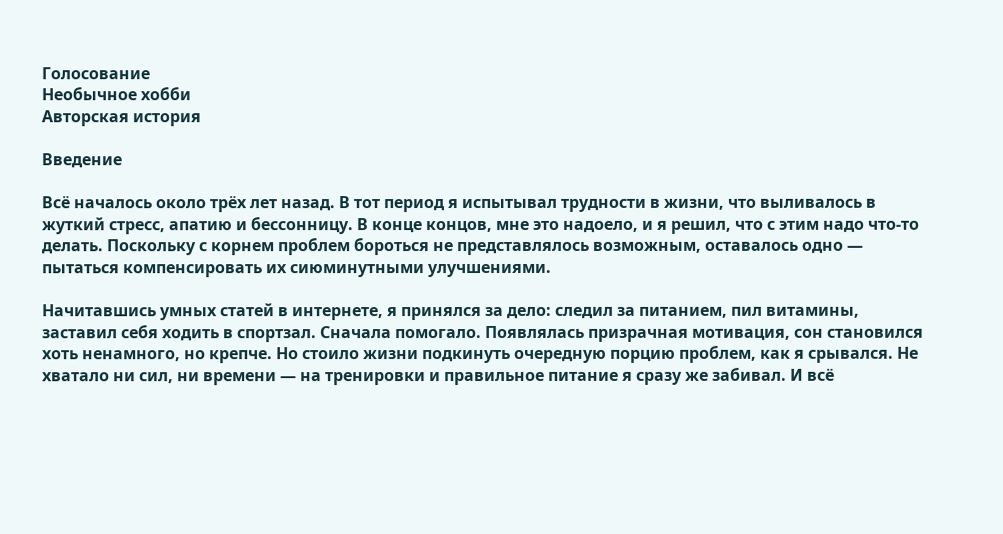Голосование
Необычное хобби
Авторская история

Введение

Всё началось около трёх лет назад. В тот период я испытывал трудности в жизни, что выливалось в жуткий стресс, апатию и бессонницу. В конце концов, мне это надоело, и я решил, что с этим надо что-то делать. Поскольку с корнем проблем бороться не представлялось возможным, оставалось одно — пытаться компенсировать их сиюминутными улучшениями.

Начитавшись умных статей в интернете, я принялся за дело: следил за питанием, пил витамины, заставил себя ходить в спортзал. Сначала помогало. Появлялась призрачная мотивация, сон становился хоть ненамного, но крепче. Но стоило жизни подкинуть очередную порцию проблем, как я срывался. Не хватало ни сил, ни времени — на тренировки и правильное питание я сразу же забивал. И всё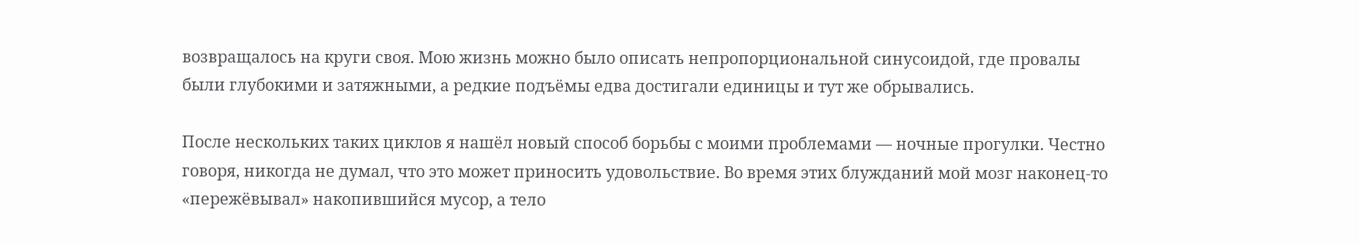возвращалось на круги своя. Мою жизнь можно было описать непропорциональной синусоидой, где провалы были глубокими и затяжными, а редкие подъёмы едва достигали единицы и тут же обрывались.

После нескольких таких циклов я нашёл новый способ борьбы с моими проблемами — ночные прогулки. Честно говоря, никогда не думал, что это может приносить удовольствие. Во время этих блужданий мой мозг наконец-то «пережёвывал» накопившийся мусор, а тело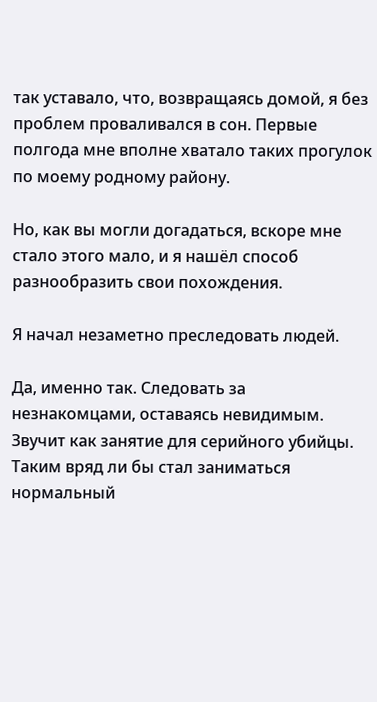так уставало, что, возвращаясь домой, я без проблем проваливался в сон. Первые полгода мне вполне хватало таких прогулок по моему родному району.

Но, как вы могли догадаться, вскоре мне стало этого мало, и я нашёл способ разнообразить свои похождения.

Я начал незаметно преследовать людей.

Да, именно так. Следовать за незнакомцами, оставаясь невидимым. Звучит как занятие для серийного убийцы. Таким вряд ли бы стал заниматься нормальный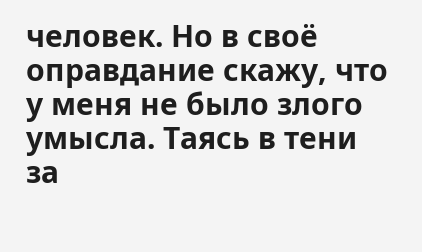человек. Но в своё оправдание скажу, что у меня не было злого умысла. Таясь в тени за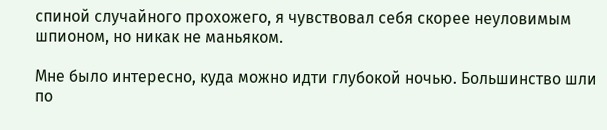спиной случайного прохожего, я чувствовал себя скорее неуловимым шпионом, но никак не маньяком.

Мне было интересно, куда можно идти глубокой ночью. Большинство шли по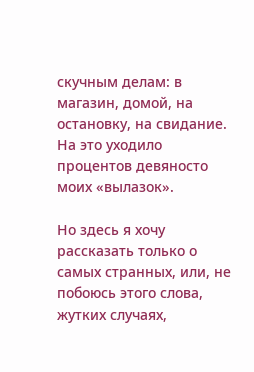скучным делам: в магазин, домой, на остановку, на свидание. На это уходило процентов девяносто моих «вылазок».

Но здесь я хочу рассказать только о самых странных, или, не побоюсь этого слова, жутких случаях,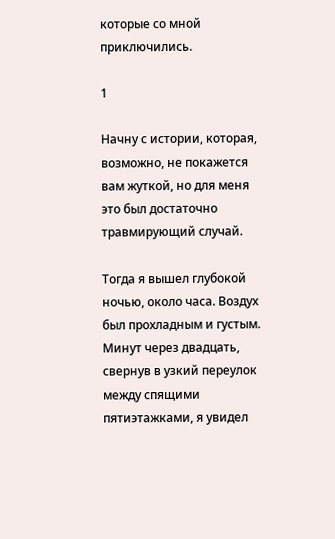которые со мной приключились.

1

Начну с истории, которая, возможно, не покажется вам жуткой, но для меня это был достаточно травмирующий случай.

Тогда я вышел глубокой ночью, около часа. Воздух был прохладным и густым. Минут через двадцать, свернув в узкий переулок между спящими пятиэтажками, я увидел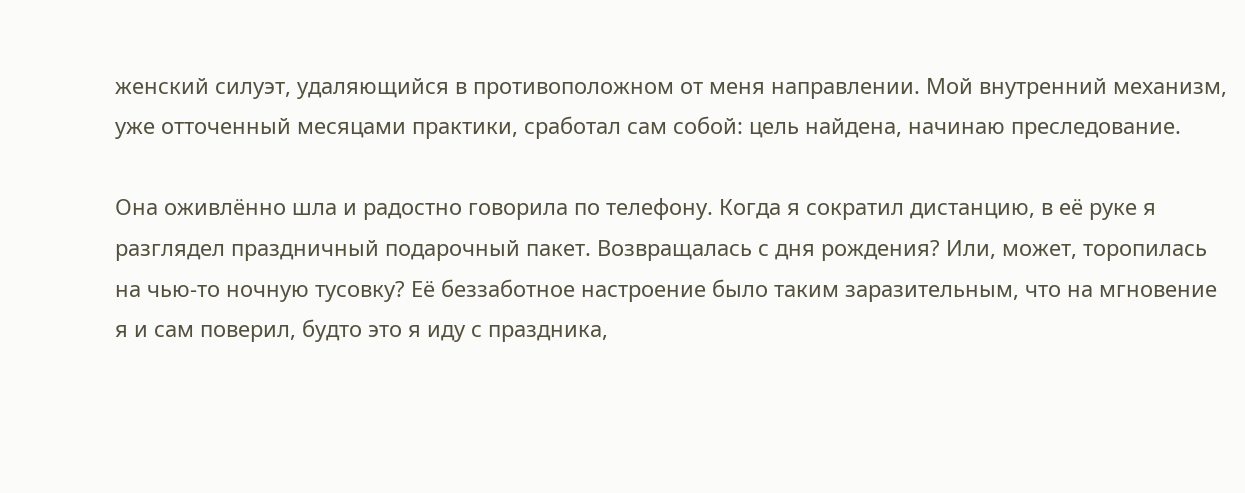женский силуэт, удаляющийся в противоположном от меня направлении. Мой внутренний механизм, уже отточенный месяцами практики, сработал сам собой: цель найдена, начинаю преследование.

Она оживлённо шла и радостно говорила по телефону. Когда я сократил дистанцию, в её руке я разглядел праздничный подарочный пакет. Возвращалась с дня рождения? Или, может, торопилась на чью-то ночную тусовку? Её беззаботное настроение было таким заразительным, что на мгновение я и сам поверил, будто это я иду с праздника,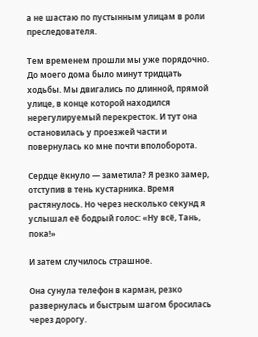а не шастаю по пустынным улицам в роли преследователя.

Тем временем прошли мы уже порядочно. До моего дома было минут тридцать ходьбы. Мы двигались по длинной, прямой улице, в конце которой находился нерегулируемый перекресток. И тут она остановилась у проезжей части и повернулась ко мне почти вполоборота.

Сердце ёкнуло — заметила? Я резко замер, отступив в тень кустарника. Время растянулось. Но через несколько секунд я услышал её бодрый голос: «Ну всё, Тань, пока!»

И затем случилось страшное.

Она сунула телефон в карман, резко развернулась и быстрым шагом бросилась через дорогу.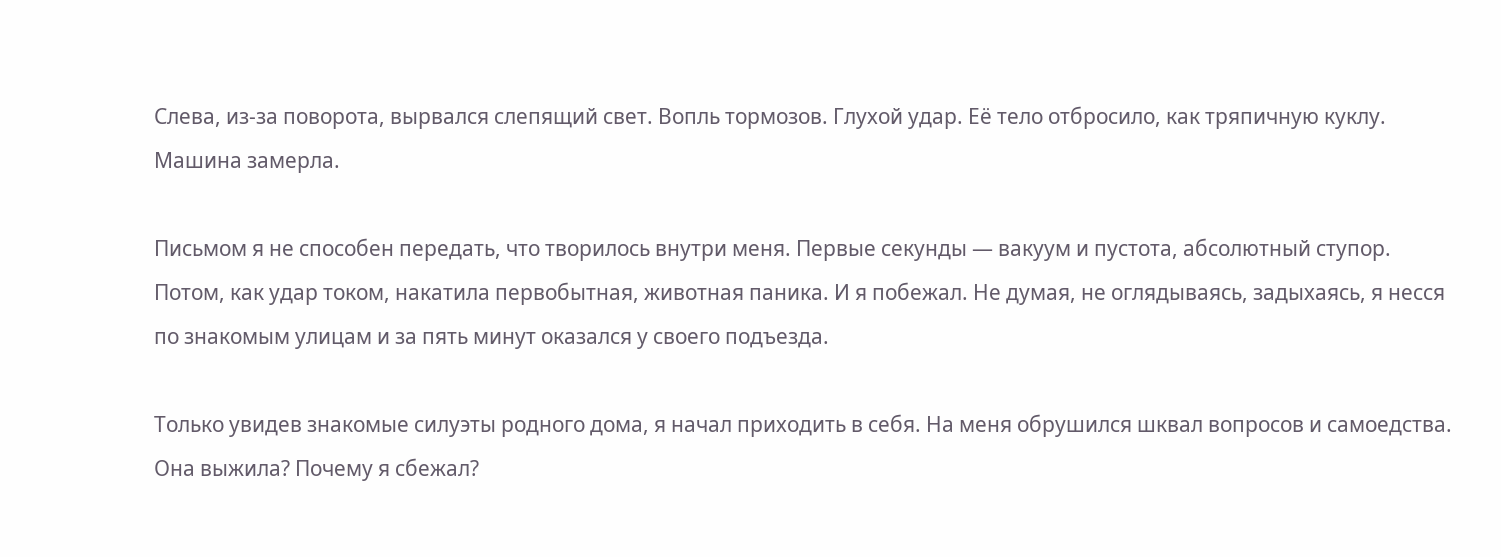Слева, из-за поворота, вырвался слепящий свет. Вопль тормозов. Глухой удар. Её тело отбросило, как тряпичную куклу. Машина замерла.

Письмом я не способен передать, что творилось внутри меня. Первые секунды — вакуум и пустота, абсолютный ступор. Потом, как удар током, накатила первобытная, животная паника. И я побежал. Не думая, не оглядываясь, задыхаясь, я несся по знакомым улицам и за пять минут оказался у своего подъезда.

Только увидев знакомые силуэты родного дома, я начал приходить в себя. На меня обрушился шквал вопросов и самоедства. Она выжила? Почему я сбежал?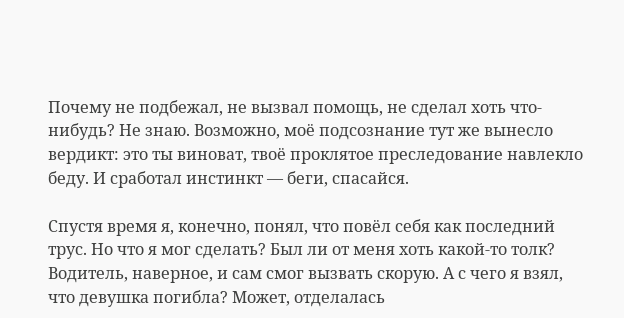Почему не подбежал, не вызвал помощь, не сделал хоть что-нибудь? Не знаю. Возможно, моё подсознание тут же вынесло вердикт: это ты виноват, твоё проклятое преследование навлекло беду. И сработал инстинкт — беги, спасайся.

Спустя время я, конечно, понял, что повёл себя как последний трус. Но что я мог сделать? Был ли от меня хоть какой-то толк? Водитель, наверное, и сам смог вызвать скорую. А с чего я взял, что девушка погибла? Может, отделалась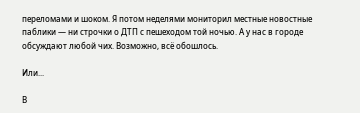переломами и шоком. Я потом неделями мониторил местные новостные паблики — ни строчки о ДТП с пешеходом той ночью. А у нас в городе обсуждают любой чих. Возможно, всё обошлось.

Или...

В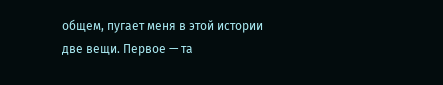общем, пугает меня в этой истории две вещи. Первое — та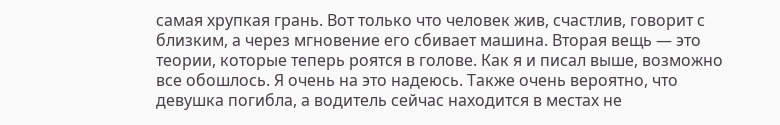самая хрупкая грань. Вот только что человек жив, счастлив, говорит с близким, а через мгновение его сбивает машина. Вторая вещь — это теории, которые теперь роятся в голове. Как я и писал выше, возможно все обошлось. Я очень на это надеюсь. Также очень вероятно, что девушка погибла, а водитель сейчас находится в местах не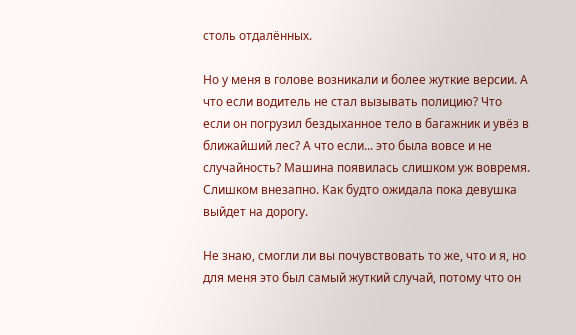столь отдалённых.

Но у меня в голове возникали и более жуткие версии. А что если водитель не стал вызывать полицию? Что если он погрузил бездыханное тело в багажник и увёз в ближайший лес? А что если... это была вовсе и не случайность? Машина появилась слишком уж вовремя. Слишком внезапно. Как будто ожидала пока девушка выйдет на дорогу.

Не знаю, смогли ли вы почувствовать то же, что и я, но для меня это был самый жуткий случай, потому что он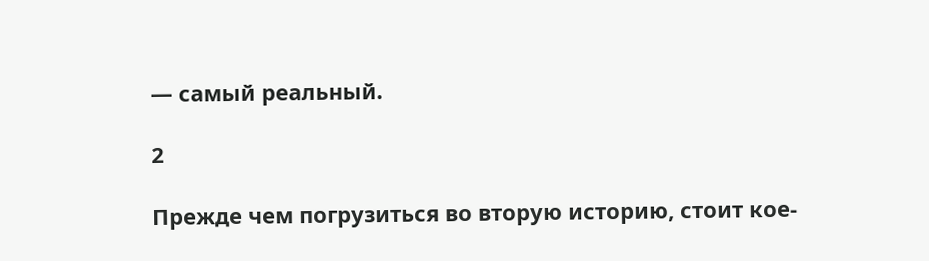— самый реальный.

2

Прежде чем погрузиться во вторую историю, стоит кое-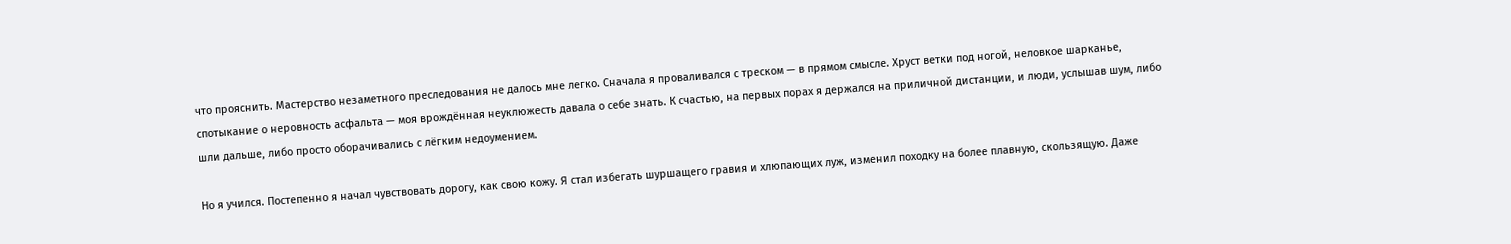что прояснить. Мастерство незаметного преследования не далось мне легко. Сначала я проваливался с треском — в прямом смысле. Хруст ветки под ногой, неловкое шарканье, спотыкание о неровность асфальта — моя врождённая неуклюжесть давала о себе знать. К счастью, на первых порах я держался на приличной дистанции, и люди, услышав шум, либо шли дальше, либо просто оборачивались с лёгким недоумением.

Но я учился. Постепенно я начал чувствовать дорогу, как свою кожу. Я стал избегать шуршащего гравия и хлюпающих луж, изменил походку на более плавную, скользящую. Даже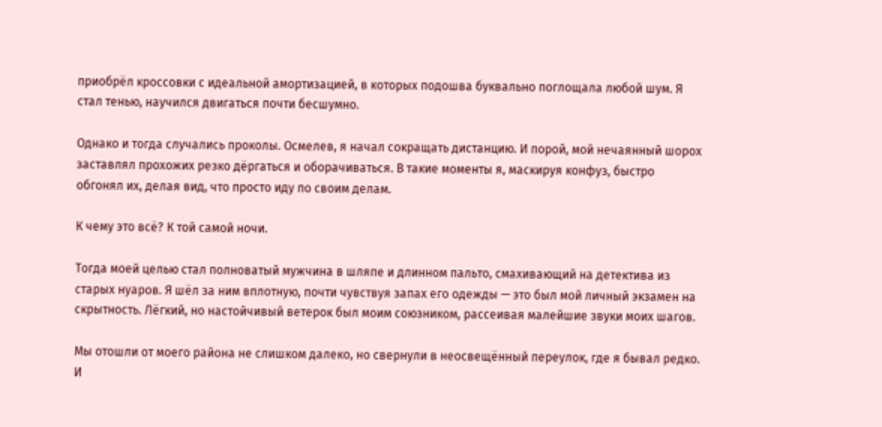приобрёл кроссовки с идеальной амортизацией, в которых подошва буквально поглощала любой шум. Я стал тенью, научился двигаться почти бесшумно.

Однако и тогда случались проколы. Осмелев, я начал сокращать дистанцию. И порой, мой нечаянный шорох заставлял прохожих резко дёргаться и оборачиваться. В такие моменты я, маскируя конфуз, быстро обгонял их, делая вид, что просто иду по своим делам.

К чему это всё? К той самой ночи.

Тогда моей целью стал полноватый мужчина в шляпе и длинном пальто, смахивающий на детектива из старых нуаров. Я шёл за ним вплотную, почти чувствуя запах его одежды — это был мой личный экзамен на скрытность. Лёгкий, но настойчивый ветерок был моим союзником, рассеивая малейшие звуки моих шагов.

Мы отошли от моего района не слишком далеко, но свернули в неосвещённый переулок, где я бывал редко. И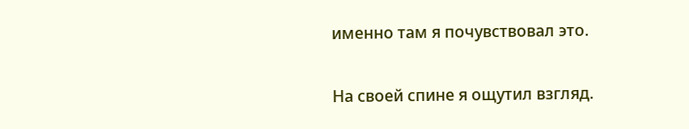именно там я почувствовал это.

На своей спине я ощутил взгляд.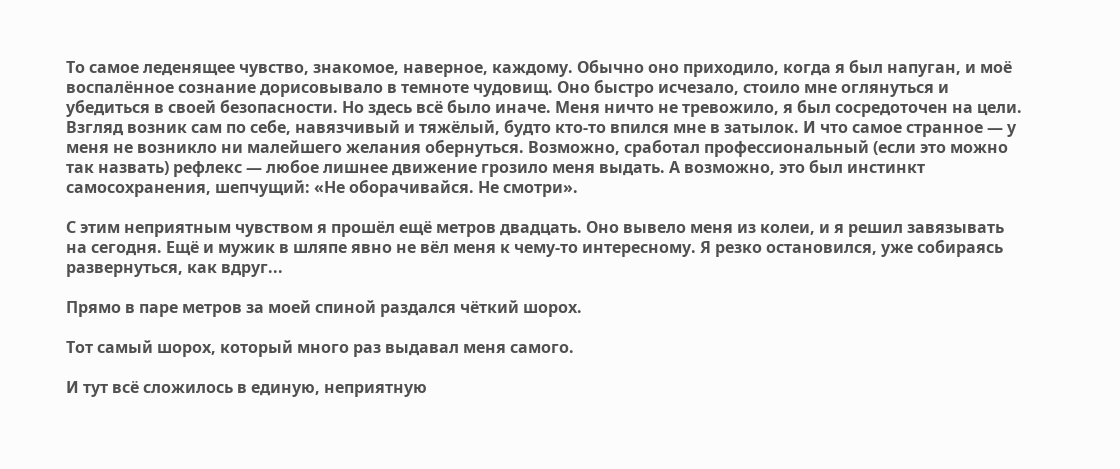То самое леденящее чувство, знакомое, наверное, каждому. Обычно оно приходило, когда я был напуган, и моё воспалённое сознание дорисовывало в темноте чудовищ. Оно быстро исчезало, стоило мне оглянуться и убедиться в своей безопасности. Но здесь всё было иначе. Меня ничто не тревожило, я был сосредоточен на цели. Взгляд возник сам по себе, навязчивый и тяжёлый, будто кто-то впился мне в затылок. И что самое странное — у меня не возникло ни малейшего желания обернуться. Возможно, сработал профессиональный (если это можно так назвать) рефлекс — любое лишнее движение грозило меня выдать. А возможно, это был инстинкт самосохранения, шепчущий: «Не оборачивайся. Не смотри».

С этим неприятным чувством я прошёл ещё метров двадцать. Оно вывело меня из колеи, и я решил завязывать на сегодня. Ещё и мужик в шляпе явно не вёл меня к чему-то интересному. Я резко остановился, уже собираясь развернуться, как вдруг...

Прямо в паре метров за моей спиной раздался чёткий шорох.

Тот самый шорох, который много раз выдавал меня самого.

И тут всё сложилось в единую, неприятную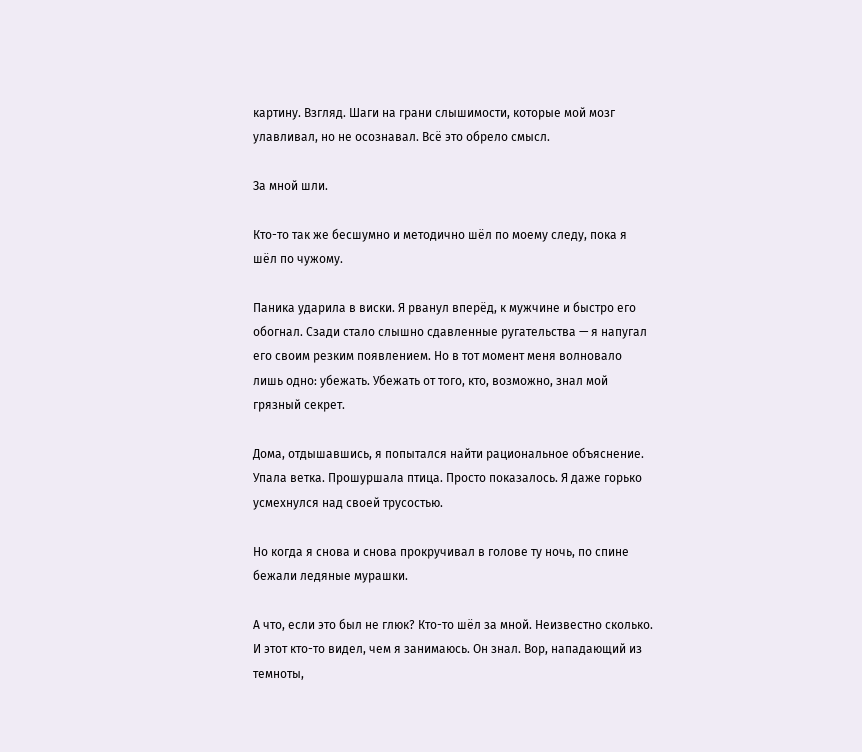картину. Взгляд. Шаги на грани слышимости, которые мой мозг улавливал, но не осознавал. Всё это обрело смысл.

За мной шли.

Кто-то так же бесшумно и методично шёл по моему следу, пока я шёл по чужому.

Паника ударила в виски. Я рванул вперёд, к мужчине и быстро его обогнал. Сзади стало слышно сдавленные ругательства — я напугал его своим резким появлением. Но в тот момент меня волновало лишь одно: убежать. Убежать от того, кто, возможно, знал мой грязный секрет.

Дома, отдышавшись, я попытался найти рациональное объяснение. Упала ветка. Прошуршала птица. Просто показалось. Я даже горько усмехнулся над своей трусостью.

Но когда я снова и снова прокручивал в голове ту ночь, по спине бежали ледяные мурашки.

А что, если это был не глюк? Кто-то шёл за мной. Неизвестно сколько. И этот кто-то видел, чем я занимаюсь. Он знал. Вор, нападающий из темноты,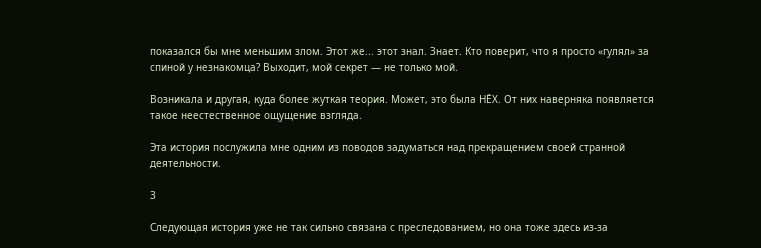показался бы мне меньшим злом. Этот же... этот знал. Знает. Кто поверит, что я просто «гулял» за спиной у незнакомца? Выходит, мой секрет — не только мой.

Возникала и другая, куда более жуткая теория. Может, это была НЁХ. От них наверняка появляется такое неестественное ощущение взгляда.

Эта история послужила мне одним из поводов задуматься над прекращением своей странной деятельности.

3

Следующая история уже не так сильно связана с преследованием, но она тоже здесь из-за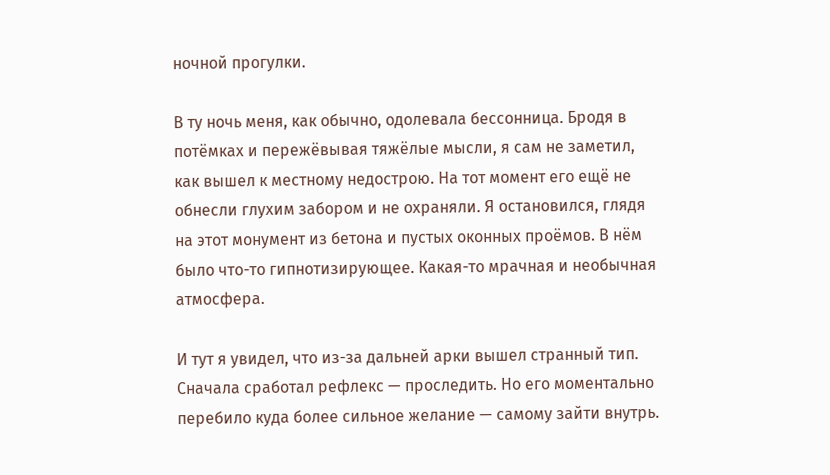ночной прогулки.

В ту ночь меня, как обычно, одолевала бессонница. Бродя в потёмках и пережёвывая тяжёлые мысли, я сам не заметил, как вышел к местному недострою. На тот момент его ещё не обнесли глухим забором и не охраняли. Я остановился, глядя на этот монумент из бетона и пустых оконных проёмов. В нём было что-то гипнотизирующее. Какая-то мрачная и необычная атмосфера.

И тут я увидел, что из-за дальней арки вышел странный тип. Сначала сработал рефлекс — проследить. Но его моментально перебило куда более сильное желание — самому зайти внутрь.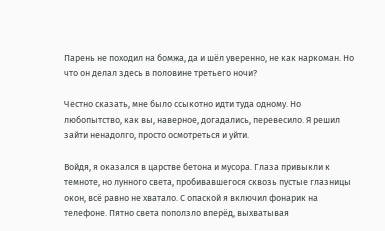Парень не походил на бомжа, да и шёл уверенно, не как наркоман. Но что он делал здесь в половине третьего ночи?

Честно сказать, мне было ссыкотно идти туда одному. Но любопытство, как вы, наверное, догадались, перевесило. Я решил зайти ненадолго, просто осмотреться и уйти.

Войдя, я оказался в царстве бетона и мусора. Глаза привыкли к темноте, но лунного света, пробивавшегося сквозь пустые глазницы окон, всё равно не хватало. С опаской я включил фонарик на телефоне. Пятно света поползло вперёд, выхватывая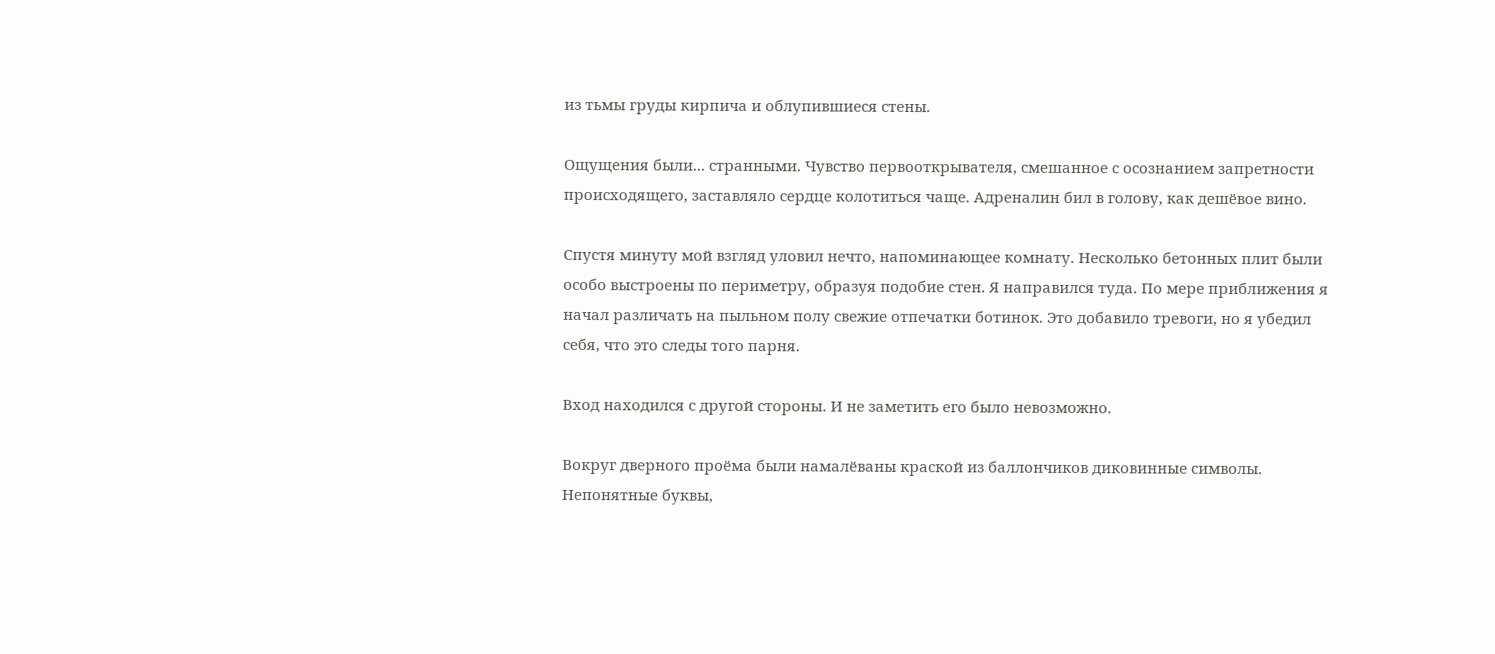из тьмы груды кирпича и облупившиеся стены.

Ощущения были... странными. Чувство первооткрывателя, смешанное с осознанием запретности происходящего, заставляло сердце колотиться чаще. Адреналин бил в голову, как дешёвое вино.

Спустя минуту мой взгляд уловил нечто, напоминающее комнату. Несколько бетонных плит были особо выстроены по периметру, образуя подобие стен. Я направился туда. По мере приближения я начал различать на пыльном полу свежие отпечатки ботинок. Это добавило тревоги, но я убедил себя, что это следы того парня.

Вход находился с другой стороны. И не заметить его было невозможно.

Вокруг дверного проёма были намалёваны краской из баллончиков диковинные символы. Непонятные буквы,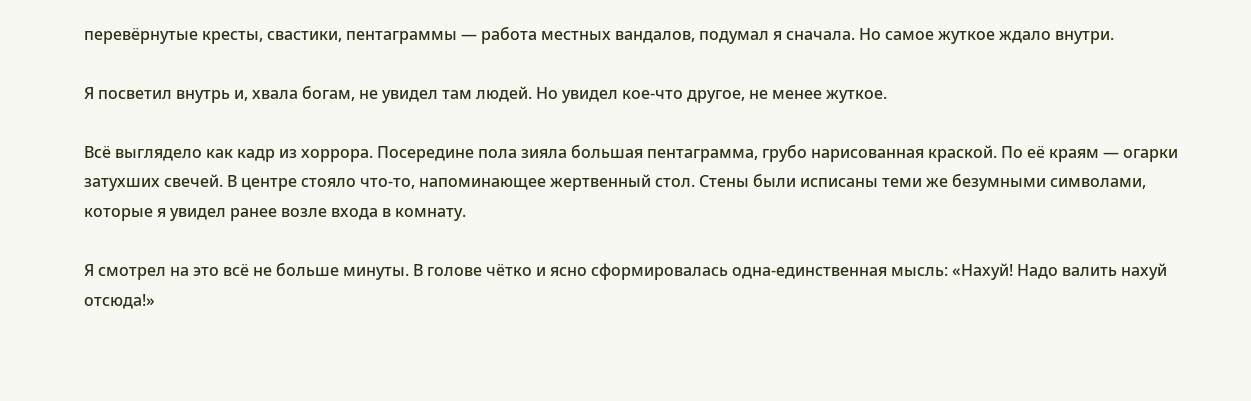перевёрнутые кресты, свастики, пентаграммы — работа местных вандалов, подумал я сначала. Но самое жуткое ждало внутри.

Я посветил внутрь и, хвала богам, не увидел там людей. Но увидел кое-что другое, не менее жуткое.

Всё выглядело как кадр из хоррора. Посередине пола зияла большая пентаграмма, грубо нарисованная краской. По её краям — огарки затухших свечей. В центре стояло что-то, напоминающее жертвенный стол. Стены были исписаны теми же безумными символами, которые я увидел ранее возле входа в комнату.

Я смотрел на это всё не больше минуты. В голове чётко и ясно сформировалась одна-единственная мысль: «Нахуй! Надо валить нахуй отсюда!»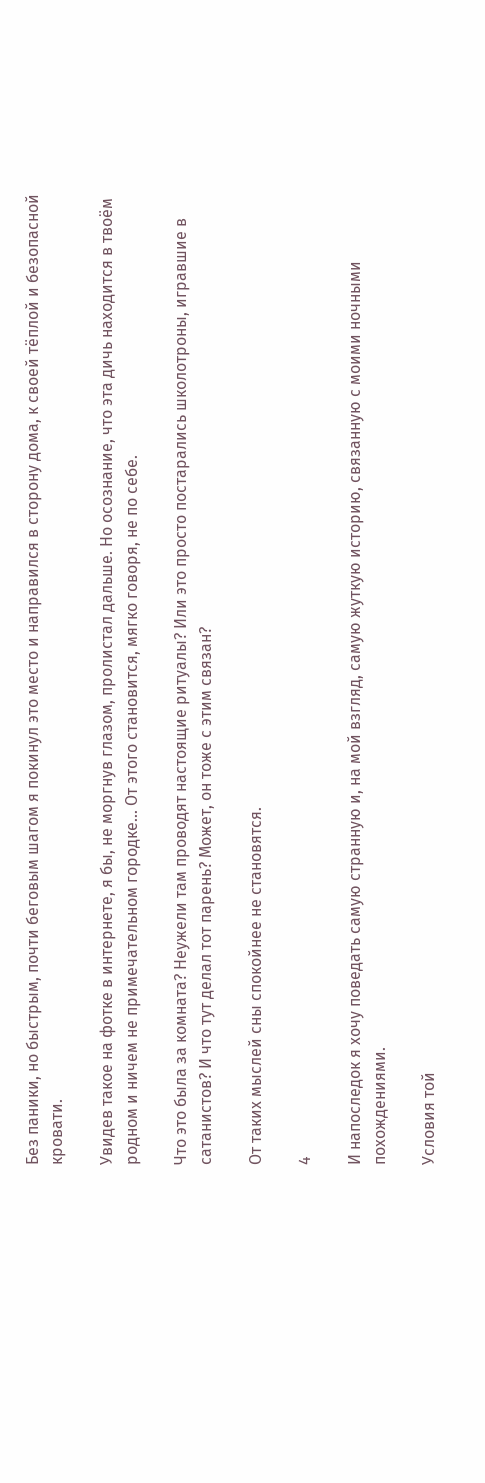Без паники, но быстрым, почти беговым шагом я покинул это место и направился в сторону дома, к своей тёплой и безопасной кровати.

Увидев такое на фотке в интернете, я бы, не моргнув глазом, пролистал дальше. Но осознание, что эта дичь находится в твоём родном и ничем не примечательном городке... От этого становится, мягко говоря, не по себе.

Что это была за комната? Неужели там проводят настоящие ритуалы? Или это просто постарались школотроны, игравшие в сатанистов? И что тут делал тот парень? Может, он тоже с этим связан?

От таких мыслей сны спокойнее не становятся.

4

И напоследок я хочу поведать самую странную и, на мой взгляд, самую жуткую историю, связанную с моими ночными похождениями.

Условия той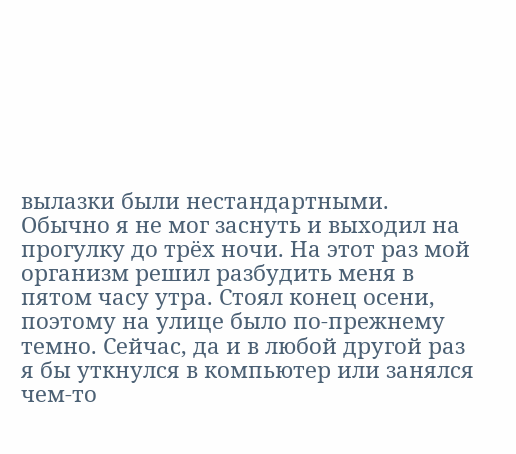вылазки были нестандартными. Обычно я не мог заснуть и выходил на прогулку до трёх ночи. На этот раз мой организм решил разбудить меня в пятом часу утра. Стоял конец осени, поэтому на улице было по-прежнему темно. Сейчас, да и в любой другой раз я бы уткнулся в компьютер или занялся чем-то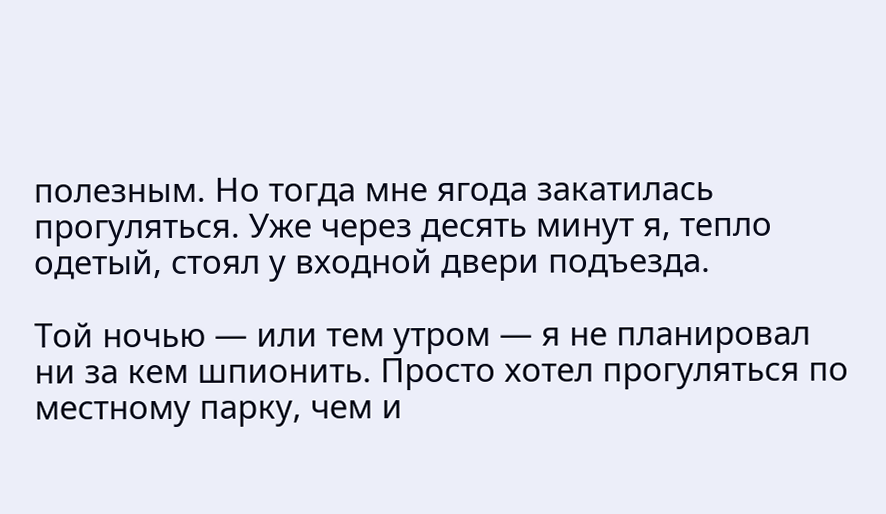полезным. Но тогда мне ягода закатилась прогуляться. Уже через десять минут я, тепло одетый, стоял у входной двери подъезда.

Той ночью — или тем утром — я не планировал ни за кем шпионить. Просто хотел прогуляться по местному парку, чем и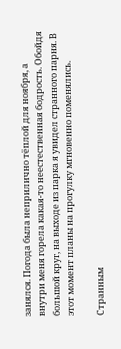занялся. Погода была неприлично тёплой для ноября, а внутри меня горела какая-то неестественная бодрость. Обойдя большой круг, на выходе из парка я увидел странного парня. В этот момент планы на прогулку мгновенно поменялись.

Странным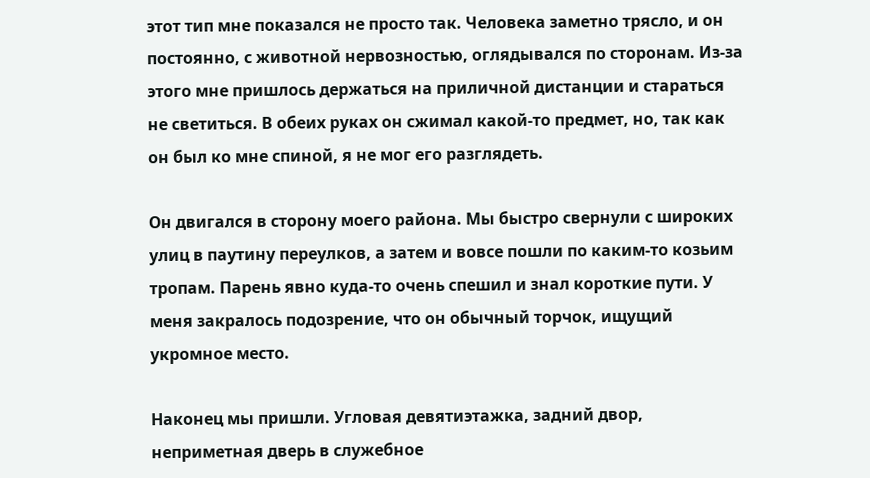этот тип мне показался не просто так. Человека заметно трясло, и он постоянно, с животной нервозностью, оглядывался по сторонам. Из-за этого мне пришлось держаться на приличной дистанции и стараться не светиться. В обеих руках он сжимал какой-то предмет, но, так как он был ко мне спиной, я не мог его разглядеть.

Он двигался в сторону моего района. Мы быстро свернули с широких улиц в паутину переулков, а затем и вовсе пошли по каким-то козьим тропам. Парень явно куда-то очень спешил и знал короткие пути. У меня закралось подозрение, что он обычный торчок, ищущий укромное место.

Наконец мы пришли. Угловая девятиэтажка, задний двор, неприметная дверь в служебное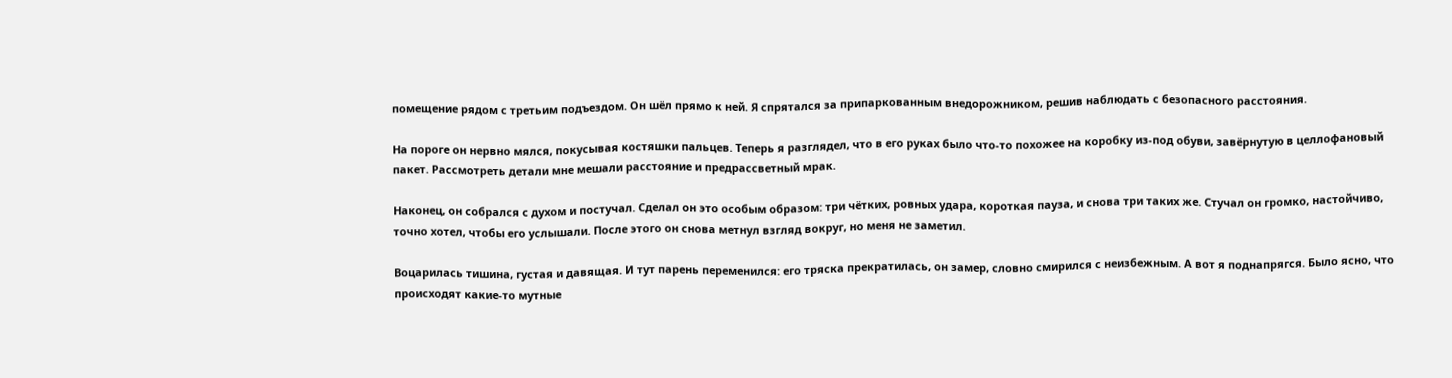помещение рядом с третьим подъездом. Он шёл прямо к ней. Я спрятался за припаркованным внедорожником, решив наблюдать с безопасного расстояния.

На пороге он нервно мялся, покусывая костяшки пальцев. Теперь я разглядел, что в его руках было что-то похожее на коробку из-под обуви, завёрнутую в целлофановый пакет. Рассмотреть детали мне мешали расстояние и предрассветный мрак.

Наконец, он собрался с духом и постучал. Сделал он это особым образом: три чётких, ровных удара, короткая пауза, и снова три таких же. Стучал он громко, настойчиво, точно хотел, чтобы его услышали. После этого он снова метнул взгляд вокруг, но меня не заметил.

Воцарилась тишина, густая и давящая. И тут парень переменился: его тряска прекратилась, он замер, словно смирился с неизбежным. А вот я поднапрягся. Было ясно, что происходят какие-то мутные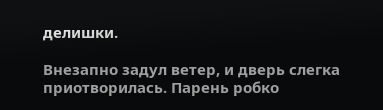делишки.

Внезапно задул ветер, и дверь слегка приотворилась. Парень робко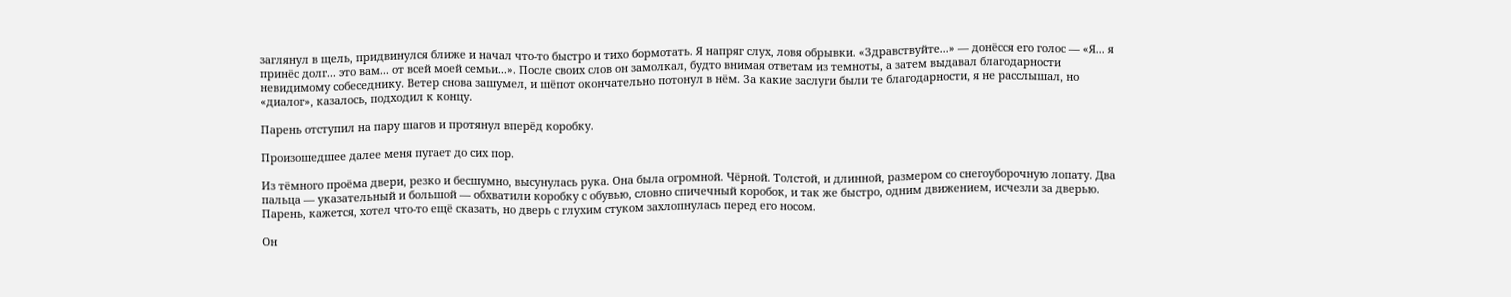заглянул в щель, придвинулся ближе и начал что-то быстро и тихо бормотать. Я напряг слух, ловя обрывки. «Здравствуйте...» — донёсся его голос — «Я... я принёс долг... это вам... от всей моей семьи...». После своих слов он замолкал, будто внимая ответам из темноты, а затем выдавал благодарности невидимому собеседнику. Ветер снова зашумел, и шёпот окончательно потонул в нём. За какие заслуги были те благодарности, я не расслышал, но «диалог», казалось, подходил к концу.

Парень отступил на пару шагов и протянул вперёд коробку.

Произошедшее далее меня пугает до сих пор.

Из тёмного проёма двери, резко и бесшумно, высунулась рука. Она была огромной. Чёрной. Толстой, и длинной, размером со снегоуборочную лопату. Два пальца — указательный и большой — обхватили коробку с обувью, словно спичечный коробок, и так же быстро, одним движением, исчезли за дверью. Парень, кажется, хотел что-то ещё сказать, но дверь с глухим стуком захлопнулась перед его носом.

Он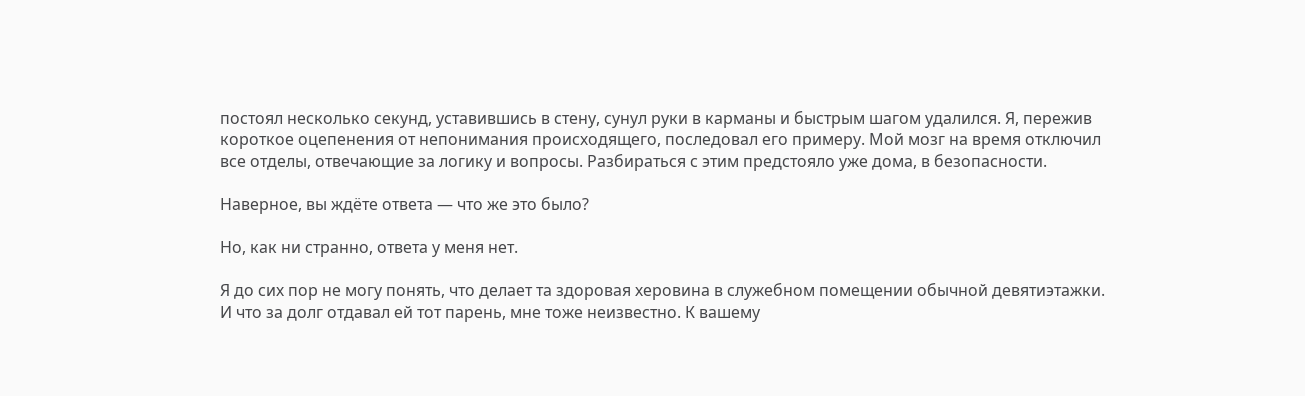постоял несколько секунд, уставившись в стену, сунул руки в карманы и быстрым шагом удалился. Я, пережив короткое оцепенения от непонимания происходящего, последовал его примеру. Мой мозг на время отключил все отделы, отвечающие за логику и вопросы. Разбираться с этим предстояло уже дома, в безопасности.

Наверное, вы ждёте ответа — что же это было?

Но, как ни странно, ответа у меня нет.

Я до сих пор не могу понять, что делает та здоровая херовина в служебном помещении обычной девятиэтажки. И что за долг отдавал ей тот парень, мне тоже неизвестно. К вашему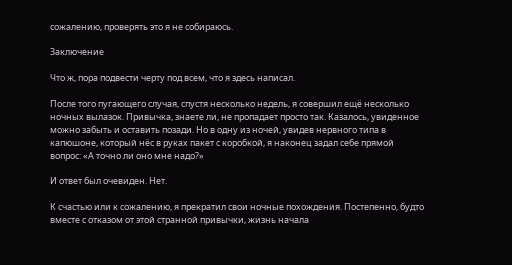сожалению, проверять это я не собираюсь.

Заключение

Что ж, пора подвести черту под всем, что я здесь написал.

После того пугающего случая, спустя несколько недель, я совершил ещё несколько ночных вылазок. Привычка, знаете ли, не пропадает просто так. Казалось, увиденное можно забыть и оставить позади. Но в одну из ночей, увидев нервного типа в капюшоне, который нёс в руках пакет с коробкой, я наконец задал себе прямой вопрос: «А точно ли оно мне надо?»

И ответ был очевиден. Нет.

К счастью или к сожалению, я прекратил свои ночные похождения. Постепенно, будто вместе с отказом от этой странной привычки, жизнь начала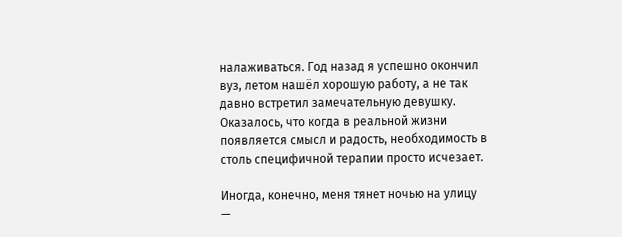налаживаться. Год назад я успешно окончил вуз, летом нашёл хорошую работу, а не так давно встретил замечательную девушку. Оказалось, что когда в реальной жизни появляется смысл и радость, необходимость в столь специфичной терапии просто исчезает.

Иногда, конечно, меня тянет ночью на улицу —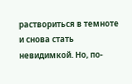раствориться в темноте и снова стать невидимкой. Но, по-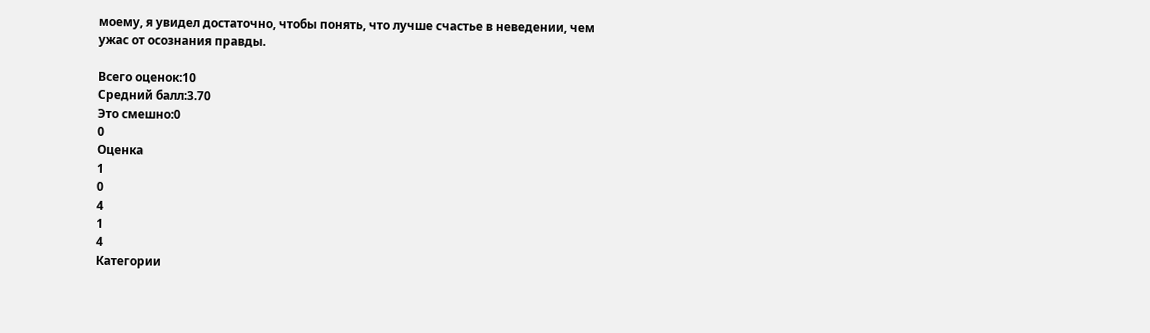моему, я увидел достаточно, чтобы понять, что лучше счастье в неведении, чем ужас от осознания правды.

Всего оценок:10
Средний балл:3.70
Это смешно:0
0
Оценка
1
0
4
1
4
Категории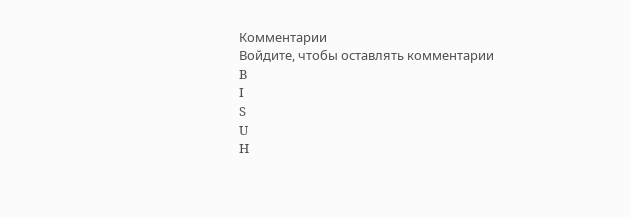Комментарии
Войдите, чтобы оставлять комментарии
B
I
S
U
H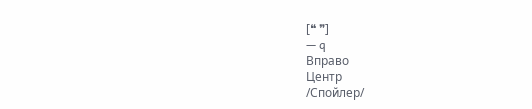[❝ ❞]
— q
Вправо
Центр
/Спойлер/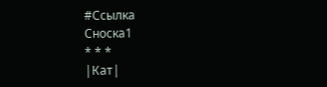#Ссылка
Сноска1
* * *
|Кат|